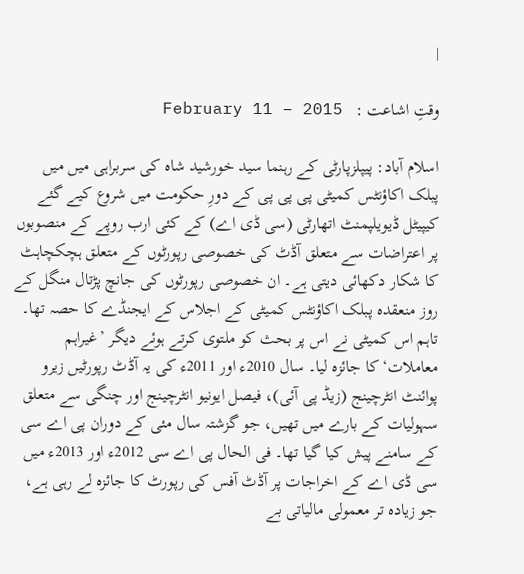|

وقتِ اشاعت :   February 11 – 2015

اسلام آباد: پیپلزپارٹی کے رہنما سید خورشید شاہ کی سربراہی میں میں پبلک اکاؤنٹس کمیٹی پی پی پی کے دورِ حکومت میں شروع کیے گئے کیپیٹل ڈیویلپمنٹ اتھارٹی (سی ڈی اے) کے کئی ارب روپے کے منصوبوں پر اعتراضات سے متعلق آڈٹ کی خصوصی رپورٹوں کے متعلق ہچکچاہٹ کا شکار دکھائی دیتی ہے۔ ان خصوصی رپورٹوں کی جانچ پڑتال منگل کے روز منعقدہ پبلک اکاؤنٹس کمیٹی کے اجلاس کے ایجنڈے کا حصہ تھا۔ تاہم اس کمیٹی نے اس پر بحث کو ملتوی کرتے ہوئے دیگر ’غیراہم معاملات‘ کا جائزہ لیا۔ سال 2010ء اور 2011ء کی یہ آڈٹ رپورٹیں زیرو پوائنٹ انٹرچینج (زیڈ پی آئی)، فیصل ایونیو انٹرچینج اور چنگی سے متعلق سہولیات کے بارے میں تھیں، جو گزشتہ سال مئی کے دوران پی اے سی کے سامنے پیش کیا گیا تھا۔ فی الحال پی اے سی 2012ء اور 2013ء میں سی ڈی اے کے اخراجات پر آڈٹ آفس کی رپورٹ کا جائزہ لے رہی ہے، جو زیادہ تر معمولی مالیاتی بے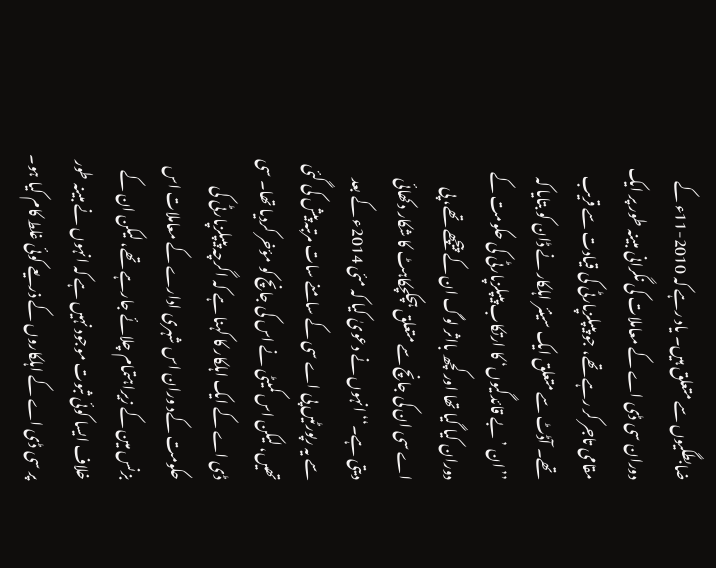ضابطگیوں سے متعلق ہیں۔ یاد رہے کہ 2010-11ء کے دوران سی ڈی اے کے معاملات کی نگرانی مبینہ طور پر ایک مقامی تاجر کر رہے تھے، جو پیپلزپارٹی کی قیادت سے قریب تھے۔ آڈٹ سے متعلق ایک سینئر اہلکار نے ڈان کو بتایا کہ ’’ان ’بے قائدگیوں‘ کا ارتکاب پیپلزپارٹی کی حکومت کے دوران کیا گیا تھا اور کچھ بااثر لوگ ان کے پیچھے تھے، پی اے سی ان کی جانچ سے متعلق ہچکچکاہٹ کا شکار دکھائی دیتی ہے۔‘‘ انہوں نے دعویٰ کیا کہ مئی 2014ء کے بعد سے یہ رپورٹیں پی اے سی کے سامنے سات مرتبہ پیش کی گئی تھیں، لیکن اس کمیٹی نے اس کی جانچ کو مؤخر کردیا تھا۔ سی ڈی اے کے ایک اہلکار کا کہنا ہے کہ اگرچہ پیپلزپارٹی کی حکومت کےد وران اس شہری ادارے کے معاملات اس بزنس مین کے زیراہتمام چلائے جارہے تھے، لیکن ان کے خلاف ایسا کوئی ثبوت موجود نہیں ہے کہ انہوں نے مبینہ طور پر سی ڈی اے کے اہلکاروں کے ذریعے کوئی غلط کام کیا ہو۔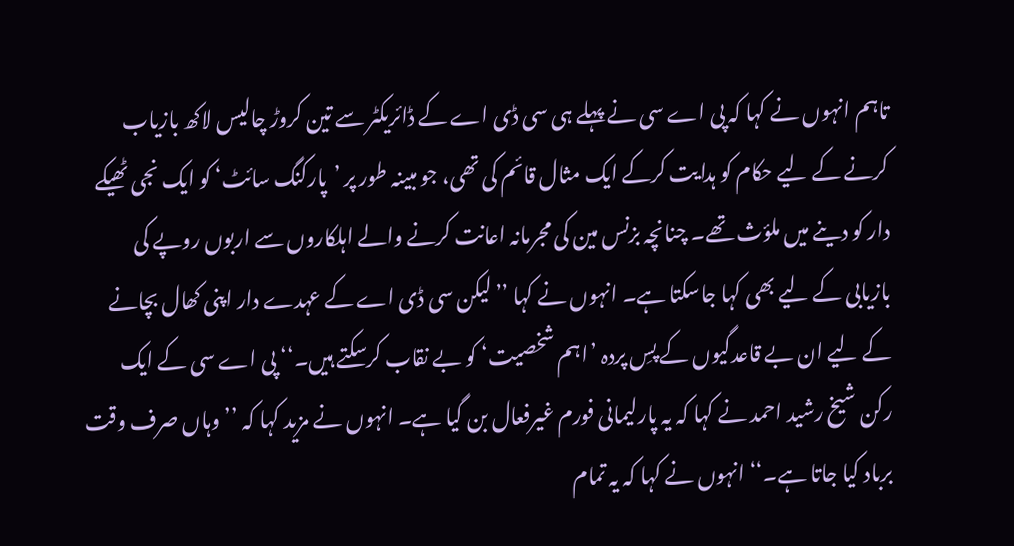تاہم انہوں نے کہا کہ پی اے سی نے پہلے ہی سی ڈی اے کے ڈائریکٹر سے تین کروڑ چالیس لاکھ بازیاب کرنے کے لیے حکام کو ہدایت کرکے ایک مثال قائم کی تھی، جو مبینہ طور پر ’پارکنگ سائٹ‘ کو ایک نجی ٹھیکے دار کو دینے میں ملؤث تھے۔ چنانچہ بزنس مین کی مجرمانہ اعانت کرنے والے اہلکاروں سے اربوں روپے کی بازیابی کے لیے بھی کہا جاسکتا ہے۔ انہوں نے کہا ’’لیکن سی ڈی اے کے عہدے دار اپنی کھال بچانے کے لیے ان بے قاعدگیوں کے پسِ پردہ ’اہم شخصیت‘ کو بے نقاب کرسکتے ہیں۔‘‘ پی اے سی کے ایک رکن شیخ رشید احمد نے کہا کہ یہ پارلیمانی فورم غیرفعال بن گیا ہے۔ انہوں نے مزید کہا کہ ’’وہاں صرف وقت برباد کیا جاتا ہے۔‘‘ انہوں نے کہا کہ یہ تمام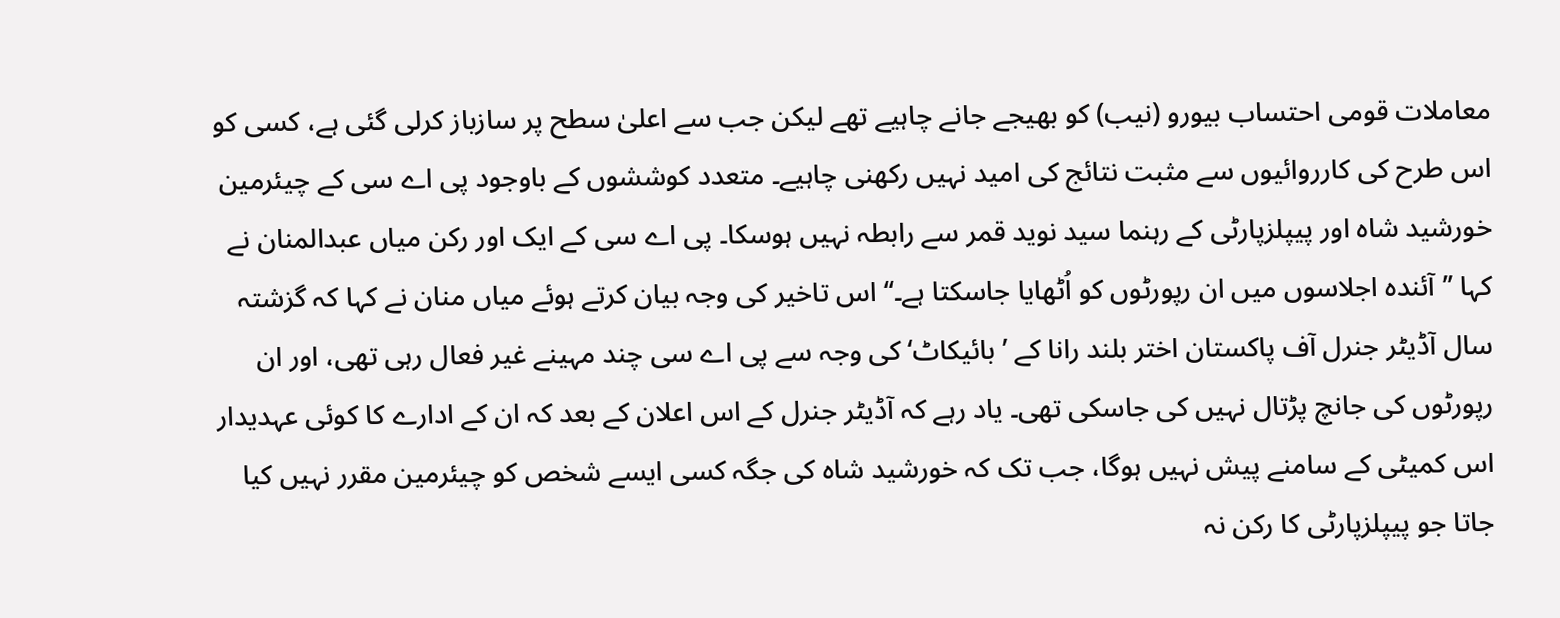معاملات قومی احتساب بیورو (نیب) کو بھیجے جانے چاہیے تھے لیکن جب سے اعلیٰ سطح پر سازباز کرلی گئی ہے، کسی کو اس طرح کی کارروائیوں سے مثبت نتائج کی امید نہیں رکھنی چاہیے۔ متعدد کوششوں کے باوجود پی اے سی کے چیئرمین خورشید شاہ اور پیپلزپارٹی کے رہنما سید نوید قمر سے رابطہ نہیں ہوسکا۔ پی اے سی کے ایک اور رکن میاں عبدالمنان نے کہا ’’آئندہ اجلاسوں میں ان رپورٹوں کو اُٹھایا جاسکتا ہے۔‘‘ اس تاخیر کی وجہ بیان کرتے ہوئے میاں منان نے کہا کہ گزشتہ سال آڈیٹر جنرل آف پاکستان اختر بلند رانا کے ’بائیکاٹ‘ کی وجہ سے پی اے سی چند مہینے غیر فعال رہی تھی، اور ان رپورٹوں کی جانچ پڑتال نہیں کی جاسکی تھی۔ یاد رہے کہ آڈیٹر جنرل کے اس اعلان کے بعد کہ ان کے ادارے کا کوئی عہدیدار اس کمیٹی کے سامنے پیش نہیں ہوگا، جب تک کہ خورشید شاہ کی جگہ کسی ایسے شخص کو چیئرمین مقرر نہیں کیا جاتا جو پیپلزپارٹی کا رکن نہ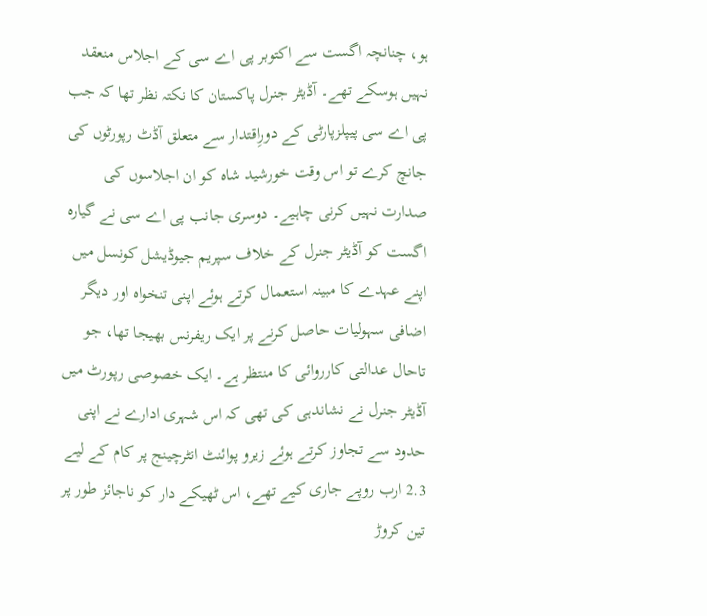ہو، چنانچہ اگست سے اکتوبر پی اے سی کے اجلاس منعقد نہیں ہوسکے تھے۔ آڈیٹر جنرل پاکستان کا نکتہ نظر تھا کہ جب پی اے سی پیپلزپارٹی کے دورِاقتدار سے متعلق آڈٹ رپورٹوں کی جانچ کرے تو اس وقت خورشید شاہ کو ان اجلاسوں کی صدارت نہیں کرنی چاہیے۔ دوسری جانب پی اے سی نے گیارہ اگست کو آڈیٹر جنرل کے خلاف سپریم جیوڈیشل کونسل میں اپنے عہدے کا مبینہ استعمال کرتے ہوئے اپنی تنخواہ اور دیگر اضافی سہولیات حاصل کرنے پر ایک ریفرنس بھیجا تھا، جو تاحال عدالتی کارروائی کا منتظر ہے۔ ایک خصوصی رپورٹ میں آڈیٹر جنرل نے نشاندہی کی تھی کہ اس شہری ادارے نے اپنی حدود سے تجاوز کرتے ہوئے زیرو پوائنٹ انٹرچینج پر کام کے لیے 2.3 ارب روپے جاری کیے تھے، اس ٹھیکے دار کو ناجائز طور پر تین کروڑ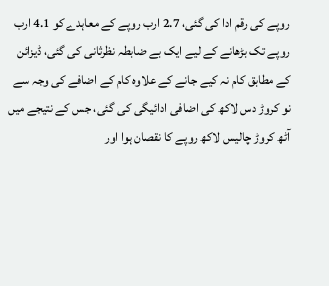روپے کی رقم ادا کی گئی، 2.7 ارب روپے کے معاہدے کو 4.1 ارب روپے تک بڑھانے کے لیے ایک بے ضابطہ نظرثانی کی گئی، ڈیزائن کے مطابق کام نہ کیے جانے کے علاوہ کام کے اضافے کی وجہ سے نو کروڑ دس لاکھ کی اضافی ادائیگی کی گئی، جس کے نتیجے میں آٹھ کروڑ چالیس لاکھ روپے کا نقصان ہوا اور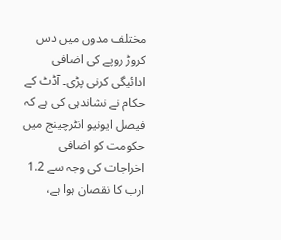مختلف مدوں میں دس کروڑ روپے کی اضافی ادائیگی کرنی پڑی۔ آڈٹ کے حکام نے نشاندہی کی ہے کہ فیصل ایونیو انٹرچینج میں حکومت کو اضافی اخراجات کی وجہ سے 1.2 ارب کا نقصان ہوا ہے،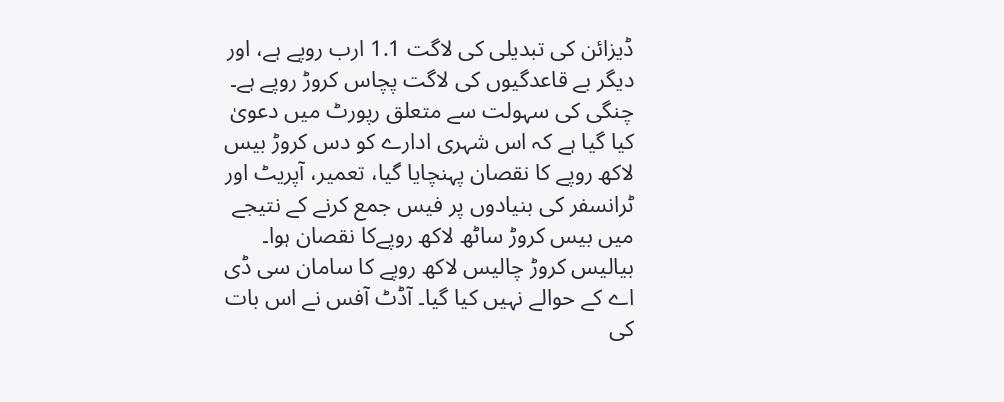ڈیزائن کی تبدیلی کی لاگت 1.1 ارب روپے ہے، اور دیگر بے قاعدگیوں کی لاگت پچاس کروڑ روپے ہے۔ چنگی کی سہولت سے متعلق رپورٹ میں دعویٰ کیا گیا ہے کہ اس شہری ادارے کو دس کروڑ بیس لاکھ روپے کا نقصان پہنچایا گیا، تعمیر، آپریٹ اور ٹرانسفر کی بنیادوں پر فیس جمع کرنے کے نتیجے میں بیس کروڑ ساٹھ لاکھ روپےکا نقصان ہوا۔ بیالیس کروڑ چالیس لاکھ روپے کا سامان سی ڈی اے کے حوالے نہیں کیا گیا۔ آڈٹ آفس نے اس بات کی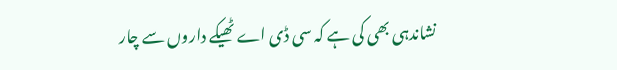نشاندہی بھی کی ہے کہ سی ڈی اے ٹھیکے داروں سے چار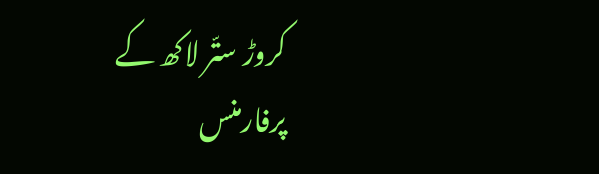کروڑ ستّر لاکھ کے پرفارمنس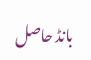بانڈ حاصل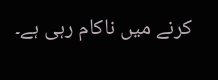کرنے میں ناکام رہی ہے۔